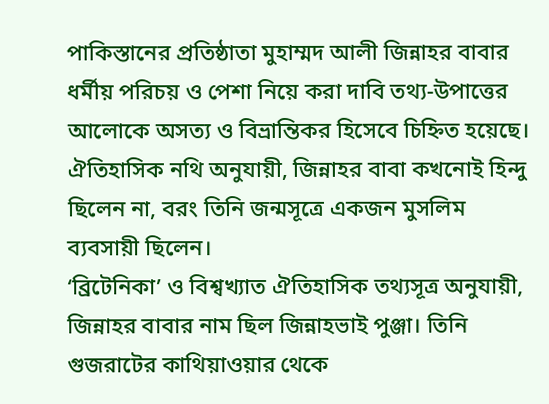পাকিস্তানের প্রতিষ্ঠাতা মুহাম্মদ আলী জিন্নাহর বাবার ধর্মীয় পরিচয় ও পেশা নিয়ে করা দাবি তথ্য-উপাত্তের আলোকে অসত্য ও বিভ্রান্তিকর হিসেবে চিহ্নিত হয়েছে। ঐতিহাসিক নথি অনুযায়ী, জিন্নাহর বাবা কখনোই হিন্দু ছিলেন না, বরং তিনি জন্মসূত্রে একজন মুসলিম ব্যবসায়ী ছিলেন।
‘ব্রিটেনিকা’ ও বিশ্বখ্যাত ঐতিহাসিক তথ্যসূত্র অনুযায়ী, জিন্নাহর বাবার নাম ছিল জিন্নাহভাই পুঞ্জা। তিনি গুজরাটের কাথিয়াওয়ার থেকে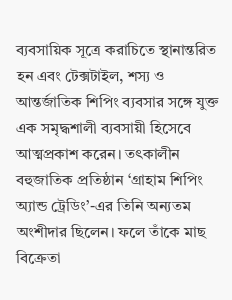ব্যবসায়িক সূত্রে করাচিতে স্থানান্তরিত হন এবং টেক্সটাইল, শস্য ও আন্তর্জাতিক শিপিং ব্যবসার সঙ্গে যুক্ত এক সমৃদ্ধশালী ব্যবসায়ী হিসেবে আত্মপ্রকাশ করেন। তৎকালীন বহুজাতিক প্রতিষ্ঠান ‘গ্রাহাম শিপিং অ্যান্ড ট্রেডিং’-এর তিনি অন্যতম অংশীদার ছিলেন। ফলে তাঁকে মাছ বিক্রেতা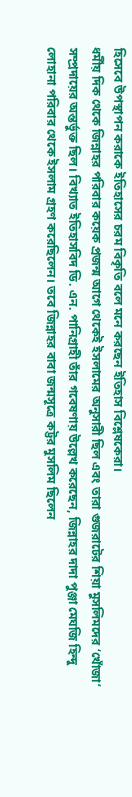হিসেবে উপস্থাপন করাকে ইতিহাসের চরম বিকৃতি বলে মনে করছেন ইতিহাস বিশ্লেষকেরা।
ধর্মীয় দিক থেকে জিন্নাহর পরিবার কয়েক প্রজন্ম আগে থেকেই ইসলামের অনুসারী ছিল এবং তারা গুজরাটের শিয়া মুসলিমদের ‘খোঁজা’ সম্প্রদায়ের অন্তর্ভুক্ত ছিল। বিখ্যাত ইতিহাসবিদ ডি. এন. পানিগ্রাহী তাঁর গবেষণায় উল্লেখ করেছেন, জিন্নাহর দাদা পুঞ্জা মেঘজি হিন্দু লোহানা পরিবার থেকে ইসলাম গ্রহণ করেছিলেন। তবে জিন্নাহর বাবা জন্মসূত্রে কট্টর মুসলিম ছিলেন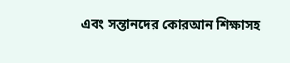এবং সন্তানদের কোরআন শিক্ষাসহ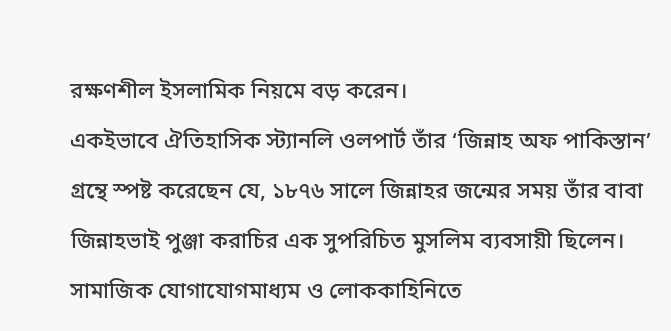রক্ষণশীল ইসলামিক নিয়মে বড় করেন।
একইভাবে ঐতিহাসিক স্ট্যানলি ওলপার্ট তাঁর ‘জিন্নাহ অফ পাকিস্তান’ গ্রন্থে স্পষ্ট করেছেন যে, ১৮৭৬ সালে জিন্নাহর জন্মের সময় তাঁর বাবা জিন্নাহভাই পুঞ্জা করাচির এক সুপরিচিত মুসলিম ব্যবসায়ী ছিলেন। সামাজিক যোগাযোগমাধ্যম ও লোককাহিনিতে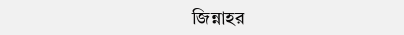জিন্নাহর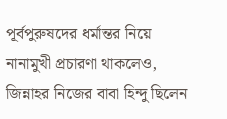পূর্বপুরুষদের ধর্মান্তর নিয়ে নানামুখী প্রচারণা থাকলেও, জিন্নাহর নিজের বাবা হিন্দু ছিলেন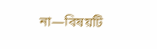না—বিষয়টি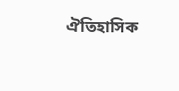ঐতিহাসিক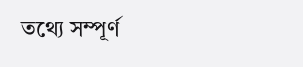তথ্যে সম্পূর্ণ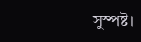সুস্পষ্ট।